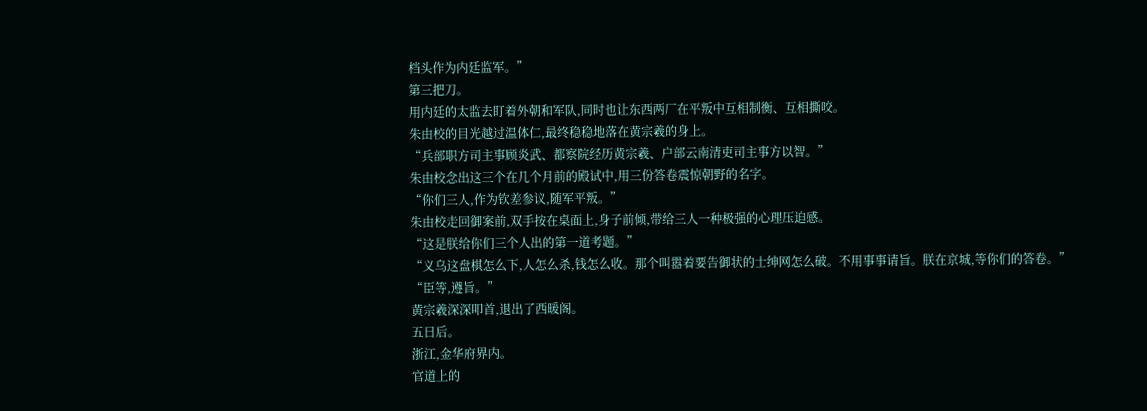档头作为内廷监军。”
第三把刀。
用内廷的太监去盯着外朝和军队,同时也让东西两厂在平叛中互相制衡、互相撕咬。
朱由校的目光越过温体仁,最终稳稳地落在黄宗羲的身上。
“兵部职方司主事顾炎武、都察院经历黄宗羲、户部云南清吏司主事方以智。”
朱由校念出这三个在几个月前的殿试中,用三份答卷震惊朝野的名字。
“你们三人,作为钦差参议,随军平叛。”
朱由校走回御案前,双手按在桌面上,身子前倾,带给三人一种极强的心理压迫感。
“这是朕给你们三个人出的第一道考题。”
“义乌这盘棋怎么下,人怎么杀,钱怎么收。那个叫嚣着要告御状的士绅网怎么破。不用事事请旨。朕在京城,等你们的答卷。”
“臣等,遵旨。”
黄宗羲深深叩首,退出了西暖阁。
五日后。
浙江,金华府界内。
官道上的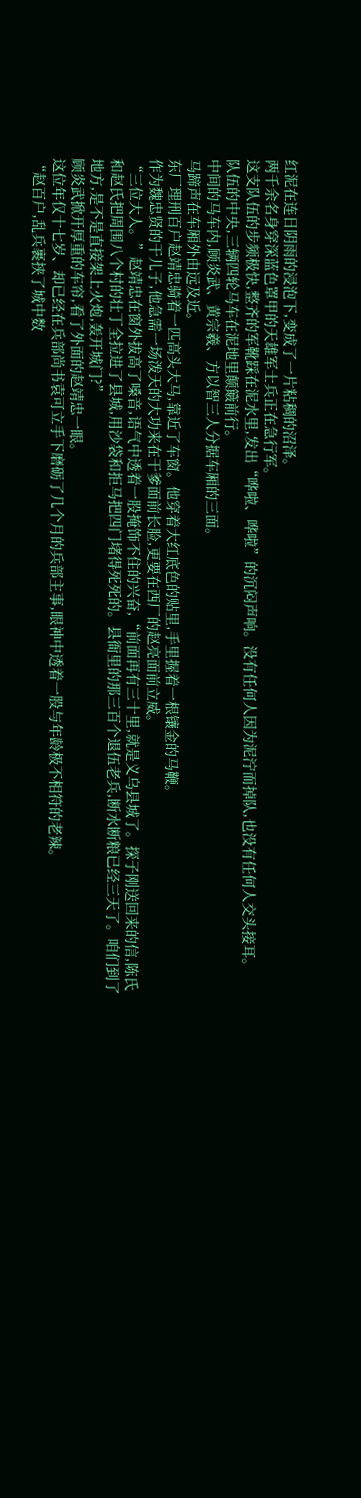红泥在连日阴雨的浸泡下,变成了一片粘稠的沼泽。
两千余名身穿深蓝色罩甲的天雄军士兵正在急行军。
这支队伍的步频极快,整齐的军靴踩在泥水里,发出“哗啦、哗啦”的沉闷声响。没有任何人因为泥泞而掉队,也没有任何人交头接耳。
队伍的中央,三辆四轮马车在泥地里颠簸前行。
中间的马车内,顾炎武、黄宗羲、方以智三人分据车厢的三面。
马蹄声在车厢外由远及近。
东厂理刑百户赵靖忠骑着一匹高头大马,靠近了车窗。他穿着大红底色的贴里,手里握着一根镶金的马鞭。
作为魏忠贤的干儿子,他急需一场泼天的大功来在干爹面前长脸,更要在西厂的赵亮面前立威。
“三位大人。”赵靖忠在窗外拔高了嗓音,语气中透着一股掩饰不住的兴奋,“前面再有三十里,就是义乌县城了。探子刚送回来的信,陈氏和赵氏把周围八个村的壮丁全拉进了县城,用沙袋和拒马把四门堵得死死的。县衙里的那三百个退伍老兵,断水断粮已经三天了。咱们到了地方,是不是直接架上火炮,轰开城门?”
顾炎武掀开厚重的车帘,看了外面的赵靖忠一眼。
这位年仅十七岁、却已经在兵部尚书袁可立手下磨砺了几个月的兵部主事,眼神中透着一股与年龄极不相符的老辣。
“赵百户,乱兵裹挟了城中数